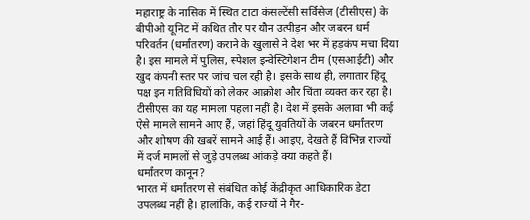महाराष्ट्र के नासिक में स्थित टाटा कंसल्टेंसी सर्विसेज (टीसीएस) के बीपीओ यूनिट में कथित तौर पर यौन उत्पीड़न और जबरन धर्म परिवर्तन (धर्मांतरण) कराने के खुलासे ने देश भर में हड़कंप मचा दिया है। इस मामले में पुलिस, स्पेशल इन्वेस्टिगेशन टीम (एसआईटी) और खुद कंपनी स्तर पर जांच चल रही है। इसके साथ ही, लगातार हिंदू पक्ष इन गतिविधियों को लेकर आक्रोश और चिंता व्यक्त कर रहा है। टीसीएस का यह मामला पहला नहीं है। देश में इसके अलावा भी कई ऐसे मामले सामने आए हैं, जहां हिंदू युवतियों के जबरन धर्मांतरण और शोषण की खबरें सामने आई हैं। आइए, देखते हैं विभिन्न राज्यों में दर्ज मामलों से जुड़े उपलब्ध आंकड़े क्या कहते हैं।
धर्मांतरण कानून?
भारत में धर्मांतरण से संबंधित कोई केंद्रीकृत आधिकारिक डेटा उपलब्ध नहीं है। हालांकि, कई राज्यों ने गैर-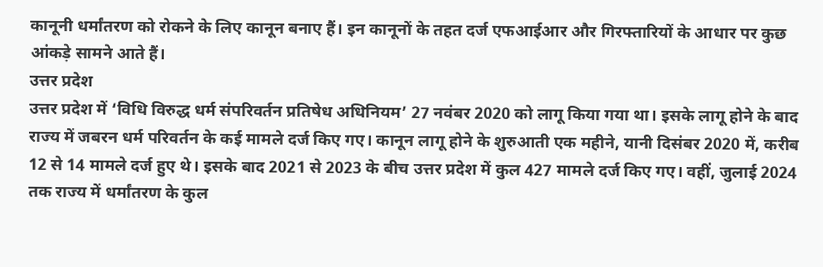कानूनी धर्मांतरण को रोकने के लिए कानून बनाए हैं। इन कानूनों के तहत दर्ज एफआईआर और गिरफ्तारियों के आधार पर कुछ आंकड़े सामने आते हैं।
उत्तर प्रदेश
उत्तर प्रदेश में ‘विधि विरुद्ध धर्म संपरिवर्तन प्रतिषेध अधिनियम’ 27 नवंबर 2020 को लागू किया गया था। इसके लागू होने के बाद राज्य में जबरन धर्म परिवर्तन के कई मामले दर्ज किए गए। कानून लागू होने के शुरुआती एक महीने, यानी दिसंबर 2020 में, करीब 12 से 14 मामले दर्ज हुए थे। इसके बाद 2021 से 2023 के बीच उत्तर प्रदेश में कुल 427 मामले दर्ज किए गए। वहीं, जुलाई 2024 तक राज्य में धर्मांतरण के कुल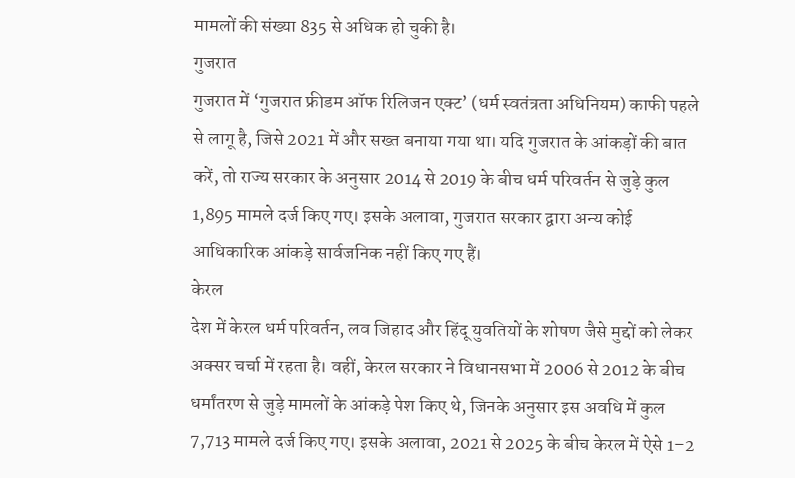मामलों की संख्या 835 से अधिक हो चुकी है।
गुजरात
गुजरात में ‘गुजरात फ्रीडम ऑफ रिलिजन एक्ट’ (धर्म स्वतंत्रता अधिनियम) काफी पहले से लागू है, जिसे 2021 में और सख्त बनाया गया था। यदि गुजरात के आंकड़ों की बात करें, तो राज्य सरकार के अनुसार 2014 से 2019 के बीच धर्म परिवर्तन से जुड़े कुल 1,895 मामले दर्ज किए गए। इसके अलावा, गुजरात सरकार द्वारा अन्य कोई आधिकारिक आंकड़े सार्वजनिक नहीं किए गए हैं।
केरल
देश में केरल धर्म परिवर्तन, लव जिहाद और हिंदू युवतियों के शोषण जैसे मुद्दों को लेकर अक्सर चर्चा में रहता है। वहीं, केरल सरकार ने विधानसभा में 2006 से 2012 के बीच धर्मांतरण से जुड़े मामलों के आंकड़े पेश किए थे, जिनके अनुसार इस अवधि में कुल 7,713 मामले दर्ज किए गए। इसके अलावा, 2021 से 2025 के बीच केरल में ऐसे 1–2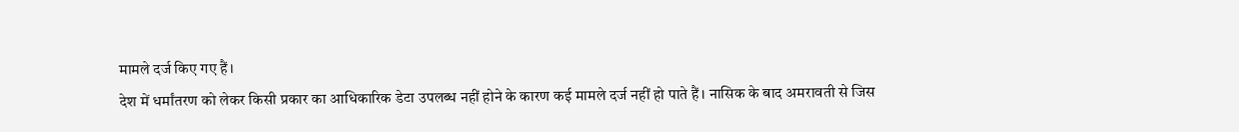मामले दर्ज किए गए हैं।
देश में धर्मांतरण को लेकर किसी प्रकार का आधिकारिक डेटा उपलब्ध नहीं होने के कारण कई मामले दर्ज नहीं हो पाते हैं। नासिक के बाद अमरावती से जिस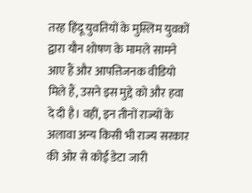तरह हिंदू युवतियों के मुस्लिम युवकों द्वारा यौन शोषण के मामले सामने आए हैं और आपत्तिजनक वीडियो मिले हैं, उसने इस मुद्दे को और हवा दे दी है। वहीं, इन तीनों राज्यों के अलावा अन्य किसी भी राज्य सरकार की ओर से कोई डेटा जारी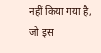नहीं किया गया है, जो इस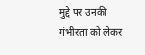मुद्दे पर उनकी गंभीरता को लेकर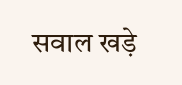सवाल खड़े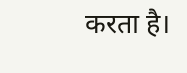करता है।